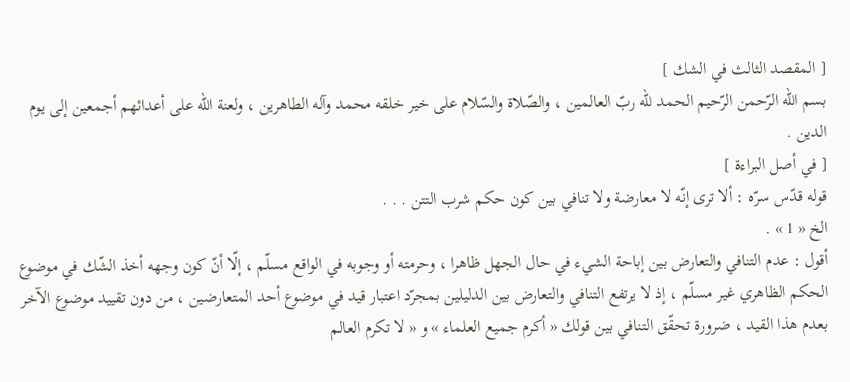[ المقصد الثالث في الشك ]
بسم اللّه الرّحمن الرّحيم الحمد للّه ربّ العالمين ، والصّلاة والسّلام على خير خلقه محمد وآله الطاهرين ، ولعنة اللّه على أعدائهم أجمعين إلى يوم الدين .
[ في أصل البراءة ]
قوله قدّس سرّه : ألا ترى إنّه لا معارضة ولا تنافي بين كون حكم شرب التتن . . .
الخ « 1 » .
أقول : عدم التنافي والتعارض بين إباحة الشيء في حال الجهل ظاهرا ، وحرمته أو وجوبه في الواقع مسلّم ، إلّا أنّ كون وجهه أخذ الشّك في موضوع الحكم الظاهري غير مسلّم ، إذ لا يرتفع التنافي والتعارض بين الدليلين بمجرّد اعتبار قيد في موضوع أحد المتعارضين ، من دون تقييد موضوع الآخر بعدم هذا القيد ، ضرورة تحقّق التنافي بين قولك « أكرم جميع العلماء » و « لا تكرم العالم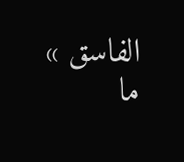الفاسق » ما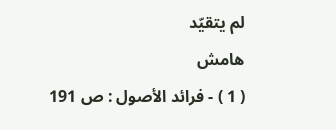لم يتقيّد
هامش
( 1 ) - فرائد الأصول : ص 191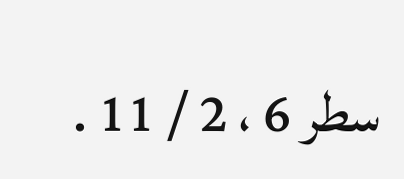سطر 6 ، 2 / 11 .